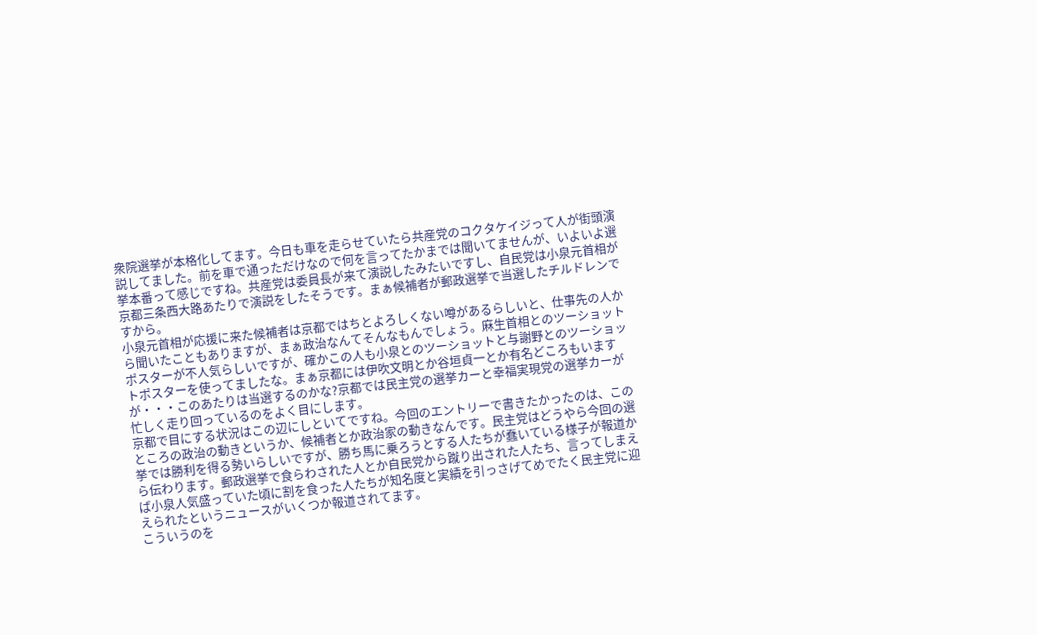衆院選挙が本格化してます。今日も車を走らせていたら共産党のコクタケイジって人が街頭演説してました。前を車で通っただけなので何を言ってたかまでは聞いてませんが、いよいよ選挙本番って感じですね。共産党は委員長が来て演説したみたいですし、自民党は小泉元首相が京都三条西大路あたりで演説をしたそうです。まぁ候補者が郵政選挙で当選したチルドレンですから。
小泉元首相が応援に来た候補者は京都ではちとよろしくない噂があるらしいと、仕事先の人から聞いたこともありますが、まぁ政治なんてそんなもんでしょう。麻生首相とのツーショットポスターが不人気らしいですが、確かこの人も小泉とのツーショットと与謝野とのツーショットポスターを使ってましたな。まぁ京都には伊吹文明とか谷垣貞一とか有名どころもいますが・・・このあたりは当選するのかな?京都では民主党の選挙カーと幸福実現党の選挙カーが忙しく走り回っているのをよく目にします。
京都で目にする状況はこの辺にしといてですね。今回のエントリーで書きたかったのは、このところの政治の動きというか、候補者とか政治家の動きなんです。民主党はどうやら今回の選挙では勝利を得る勢いらしいですが、勝ち馬に乗ろうとする人たちが蠢いている様子が報道から伝わります。郵政選挙で食らわされた人とか自民党から蹴り出された人たち、言ってしまえば小泉人気盛っていた頃に割を食った人たちが知名度と実績を引っさげてめでたく民主党に迎えられたというニュースがいくつか報道されてます。
こういうのを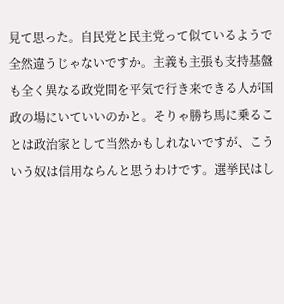見て思った。自民党と民主党って似ているようで全然違うじゃないですか。主義も主張も支持基盤も全く異なる政党間を平気で行き来できる人が国政の場にいていいのかと。そりゃ勝ち馬に乗ることは政治家として当然かもしれないですが、こういう奴は信用ならんと思うわけです。選挙民はし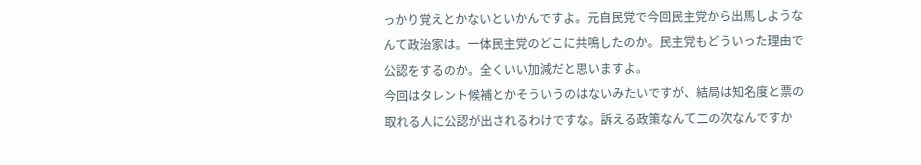っかり覚えとかないといかんですよ。元自民党で今回民主党から出馬しようなんて政治家は。一体民主党のどこに共鳴したのか。民主党もどういった理由で公認をするのか。全くいい加減だと思いますよ。
今回はタレント候補とかそういうのはないみたいですが、結局は知名度と票の取れる人に公認が出されるわけですな。訴える政策なんて二の次なんですか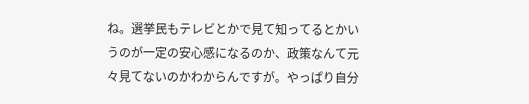ね。選挙民もテレビとかで見て知ってるとかいうのが一定の安心感になるのか、政策なんて元々見てないのかわからんですが。やっぱり自分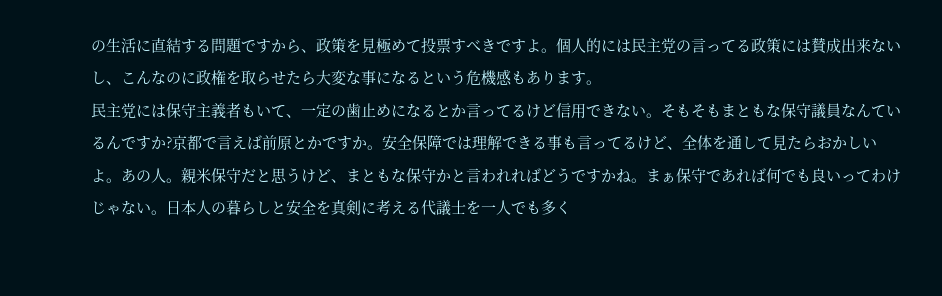の生活に直結する問題ですから、政策を見極めて投票すべきですよ。個人的には民主党の言ってる政策には賛成出来ないし、こんなのに政権を取らせたら大変な事になるという危機感もあります。
民主党には保守主義者もいて、一定の歯止めになるとか言ってるけど信用できない。そもそもまともな保守議員なんているんですか?京都で言えば前原とかですか。安全保障では理解できる事も言ってるけど、全体を通して見たらおかしいよ。あの人。親米保守だと思うけど、まともな保守かと言われればどうですかね。まぁ保守であれば何でも良いってわけじゃない。日本人の暮らしと安全を真剣に考える代議士を一人でも多く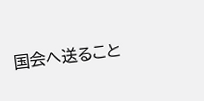国会へ送ること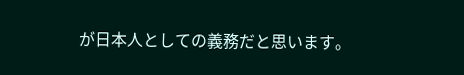が日本人としての義務だと思います。